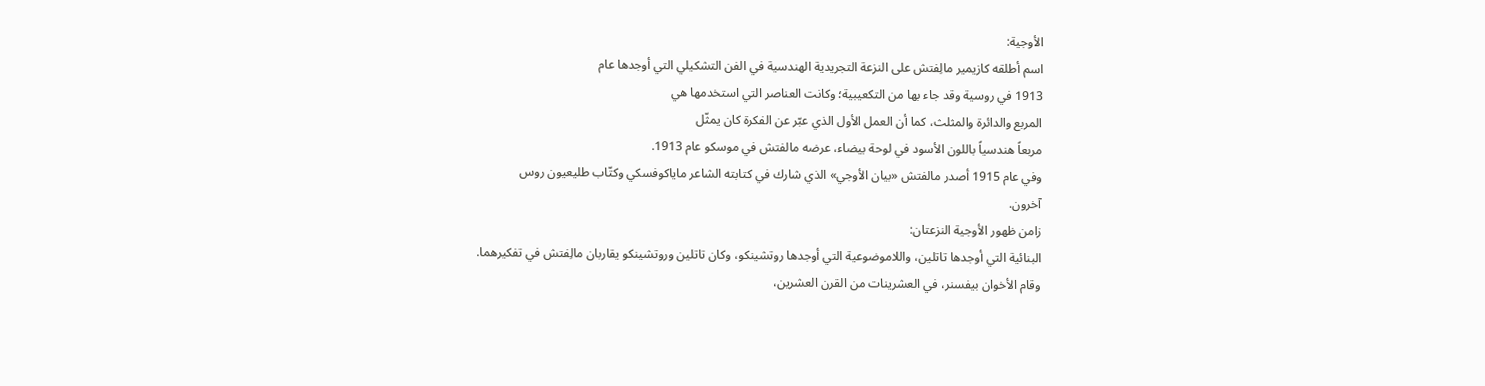الأوجية:
اسم أطلقه كازيمير مالِفتش على النزعة التجريدية الهندسية في الفن التشكيلي التي أوجدها عام
1913 في روسية وقد جاء بها من التكعيبية؛ وكانت العناصر التي استخدمها هي
المربع والدائرة والمثلث، كما أن العمل الأول الذي عبّر عن الفكرة كان يمثّل
مربعاً هندسياً باللون الأسود في لوحة بيضاء، عرضه مالفتش في موسكو عام 1913.
وفي عام 1915 أصدر مالفتش «بيان الأوجي» الذي شارك في كتابته الشاعر ماياكوفسكي وكتّاب طليعيون روس
آخرون.
زامن ظهور الأوجية النزعتان:
البنائية التي أوجدها تاتلين، واللاموضوعية التي أوجدها روتشينكو، وكان تاتلين وروتشينكو يقاربان مالِفتش في تفكيرهما.
وقام الأخوان بيفسنر، في العشرينات من القرن العشرين،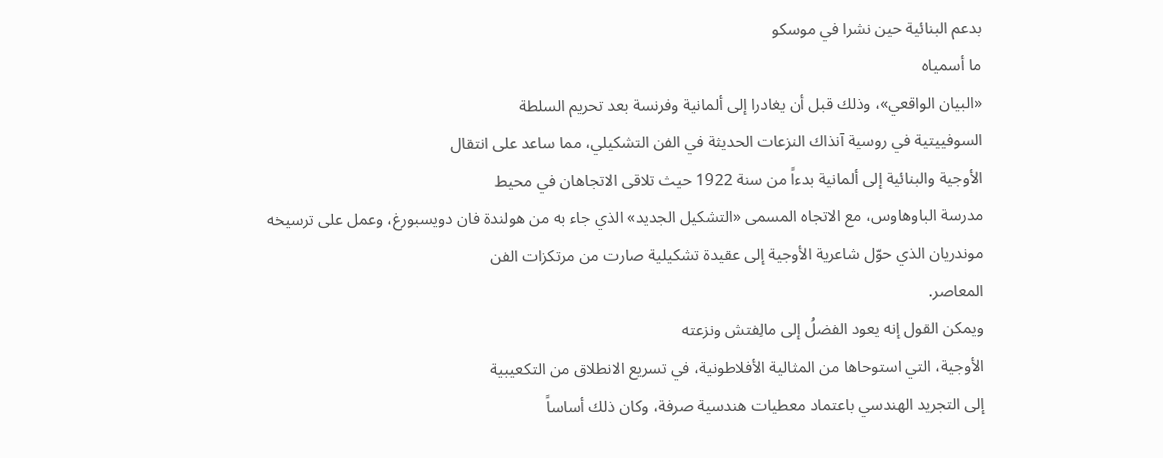بدعم البنائية حين نشرا في موسكو
ما أسمياه
«البيان الواقعي»، وذلك قبل أن يغادرا إلى ألمانية وفرنسة بعد تحريم السلطة
السوفييتية في روسية آنذاك النزعات الحديثة في الفن التشكيلي، مما ساعد على انتقال
الأوجية والبنائية إلى ألمانية بدءاً من سنة 1922 حيث تلاقى الاتجاهان في محيط
مدرسة الباوهاوس، مع الاتجاه المسمى «التشكيل الجديد» الذي جاء به من هولندة فان دويسبورغ، وعمل على ترسيخه موندريان الذي حوّل شاعرية الأوجية إلى عقيدة تشكيلية صارت من مرتكزات الفن
المعاصر.
ويمكن القول إنه يعود الفضلُ إلى مالِفتش ونزعته
الأوجية، التي استوحاها من المثالية الأفلاطونية، في تسريع الانطلاق من التكعيبية
إلى التجريد الهندسي باعتماد معطيات هندسية صرفة، وكان ذلك أساساً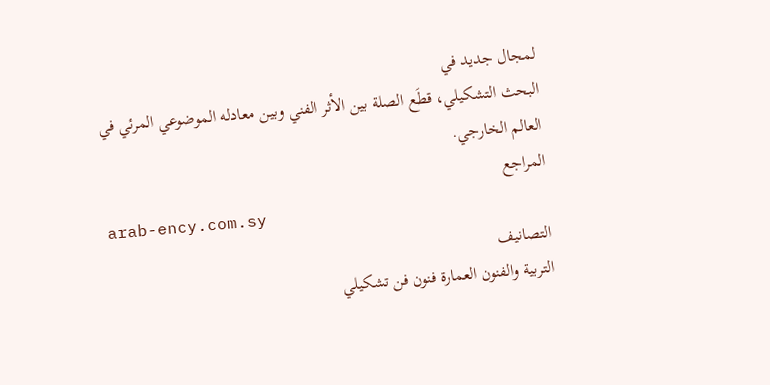لمجال جديد في
البحث التشكيلي، قطَع الصلة بين الأثر الفني وبين معادله الموضوعي المرئي في
العالم الخارجي.
المراجع
arab-ency.com.sy
التصانيف
التربية والفنون العمارة فنون فن تشكيلي